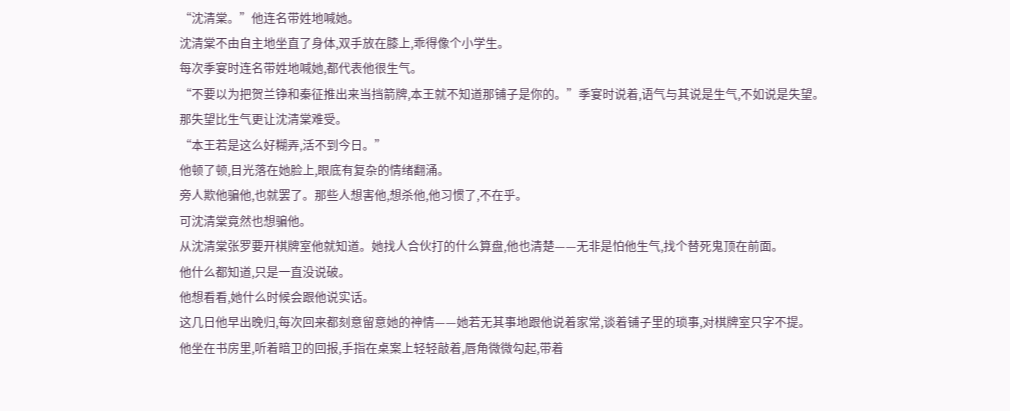“沈清棠。”他连名带姓地喊她。
沈清棠不由自主地坐直了身体,双手放在膝上,乖得像个小学生。
每次季宴时连名带姓地喊她,都代表他很生气。
“不要以为把贺兰铮和秦征推出来当挡箭牌,本王就不知道那铺子是你的。”季宴时说着,语气与其说是生气,不如说是失望。
那失望比生气更让沈清棠难受。
“本王若是这么好糊弄,活不到今日。”
他顿了顿,目光落在她脸上,眼底有复杂的情绪翻涌。
旁人欺他骗他,也就罢了。那些人想害他,想杀他,他习惯了,不在乎。
可沈清棠竟然也想骗他。
从沈清棠张罗要开棋牌室他就知道。她找人合伙打的什么算盘,他也清楚——无非是怕他生气,找个替死鬼顶在前面。
他什么都知道,只是一直没说破。
他想看看,她什么时候会跟他说实话。
这几日他早出晚归,每次回来都刻意留意她的神情——她若无其事地跟他说着家常,谈着铺子里的琐事,对棋牌室只字不提。
他坐在书房里,听着暗卫的回报,手指在桌案上轻轻敲着,唇角微微勾起,带着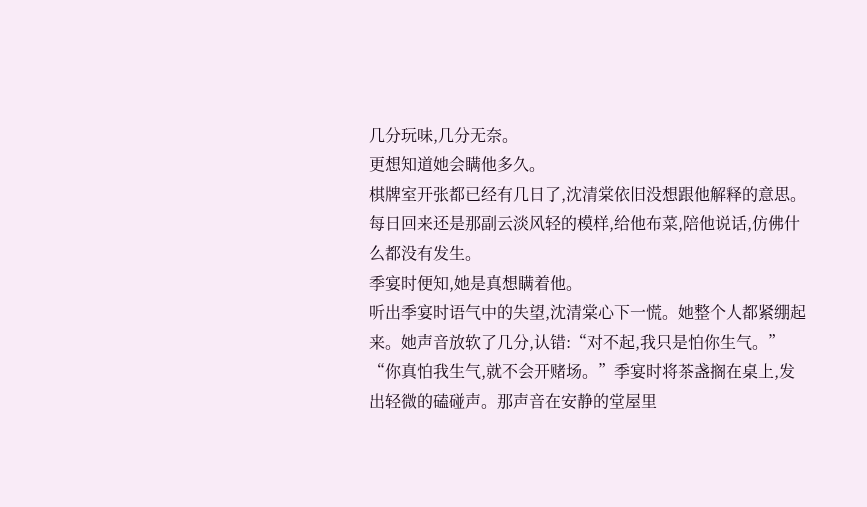几分玩味,几分无奈。
更想知道她会瞒他多久。
棋牌室开张都已经有几日了,沈清棠依旧没想跟他解释的意思。
每日回来还是那副云淡风轻的模样,给他布菜,陪他说话,仿佛什么都没有发生。
季宴时便知,她是真想瞒着他。
听出季宴时语气中的失望,沈清棠心下一慌。她整个人都紧绷起来。她声音放软了几分,认错:“对不起,我只是怕你生气。”
“你真怕我生气,就不会开赌场。”季宴时将茶盏搁在桌上,发出轻微的磕碰声。那声音在安静的堂屋里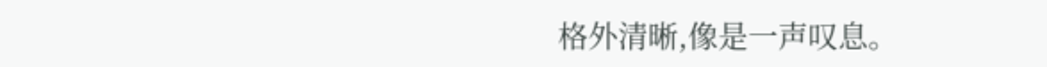格外清晰,像是一声叹息。